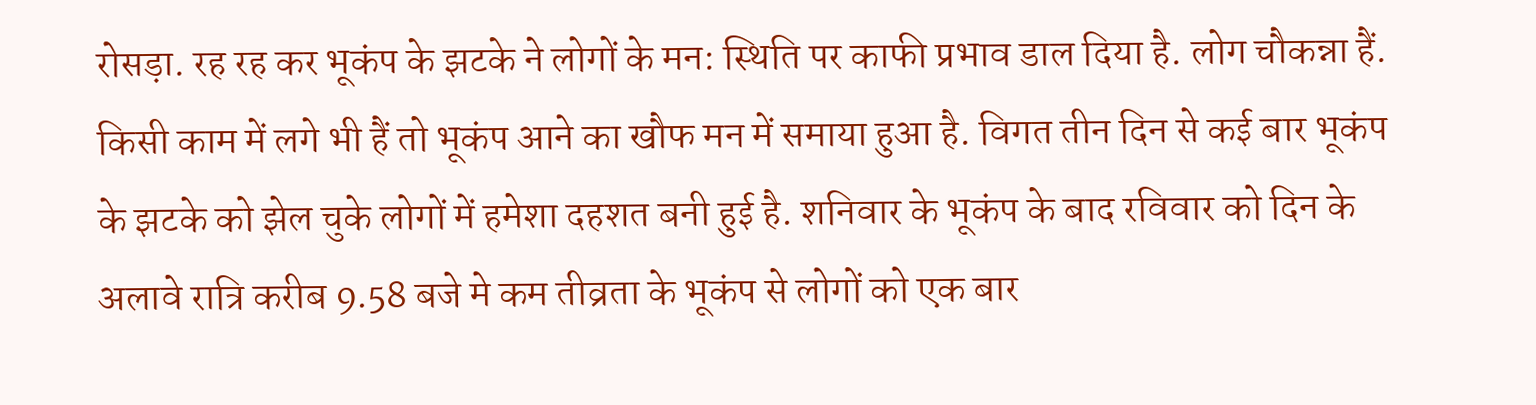रोसड़ा. रह रह कर भूकंप के झटके ने लोगों के मन: स्थिति पर काफी प्रभाव डाल दिया है. लोग चौकन्ना हैं. किसी काम में लगे भी हैं तो भूकंप आने का खौफ मन में समाया हुआ है. विगत तीन दिन से कई बार भूकंप के झटके को झेल चुके लोगों में हमेशा दहशत बनी हुई है. शनिवार के भूकंप के बाद रविवार को दिन के अलावे रात्रि करीब 9.58 बजे मे कम तीव्रता के भूकंप से लोगों को एक बार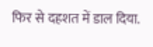फिर से दहशत में डाल दिया.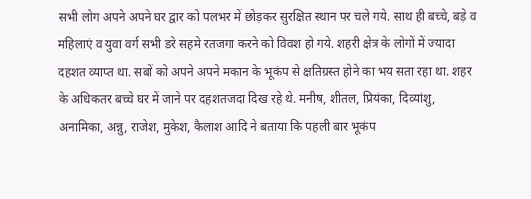सभी लोग अपने अपने घर द्वार को पलभर में छोड़कर सुरक्षित स्थान पर चले गये. साथ ही बच्चे, बड़े व महिलाएं व युवा वर्ग सभी डरे सहमे रतजगा करने को विवश हो गये. शहरी क्षेत्र के लोगों में ज्यादा दहशत व्याप्त था. सबों को अपने अपने मकान के भूकंप से क्षतिग्रस्त होने का भय सता रहा था. शहर के अधिकतर बच्चे घर में जाने पर दहशतजदा दिख रहे थे. मनीष, शीतल, प्रियंका, दिव्यांशु, अनामिका, अन्नु, राजेश, मुकेश, कैलाश आदि ने बताया कि पहली बार भूकंप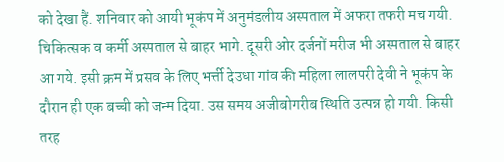को देखा हैं. शनिवार को आयी भूकंप में अनुमंडलीय अस्पताल में अफरा तफरी मच गयी. चिकित्सक व कर्मी अस्पताल से बाहर भागे. दूसरी ओर दर्जनों मरीज भी अस्पताल से बाहर आ गये. इसी क्रम में प्रसव के लिए भर्त्ती देउधा गांव की महिला लालपरी देवी ने भूकंप के दौरान ही एक बच्ची को जन्म दिया. उस समय अजीबोगरीब स्थिति उत्पन्न हो गयी. किसी तरह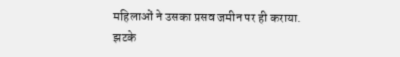महिलाओं ने उसका प्रसव जमीन पर ही कराया.
झटके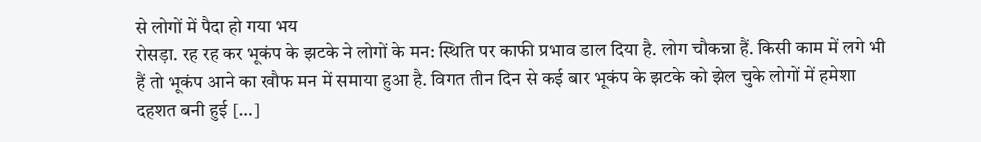से लोगों में पैदा हो गया भय
रोसड़ा. रह रह कर भूकंप के झटके ने लोगों के मन: स्थिति पर काफी प्रभाव डाल दिया है. लोग चौकन्ना हैं. किसी काम में लगे भी हैं तो भूकंप आने का खौफ मन में समाया हुआ है. विगत तीन दिन से कई बार भूकंप के झटके को झेल चुके लोगों में हमेशा दहशत बनी हुई […]